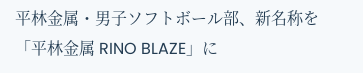平林金属・男子ソフトボール部、新名称を「平林金属 RINO BLAZE」に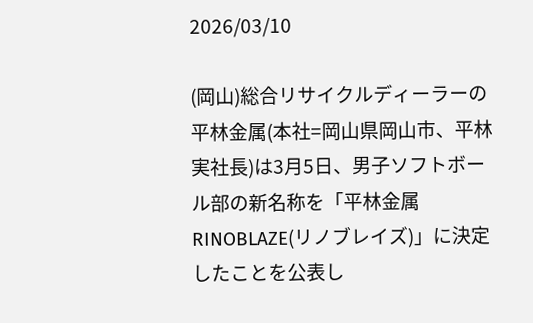2026/03/10

(岡山)総合リサイクルディーラーの平林金属(本社=岡山県岡山市、平林実社長)は3月5日、男子ソフトボール部の新名称を「平林金属RINOBLAZE(リノブレイズ)」に決定したことを公表し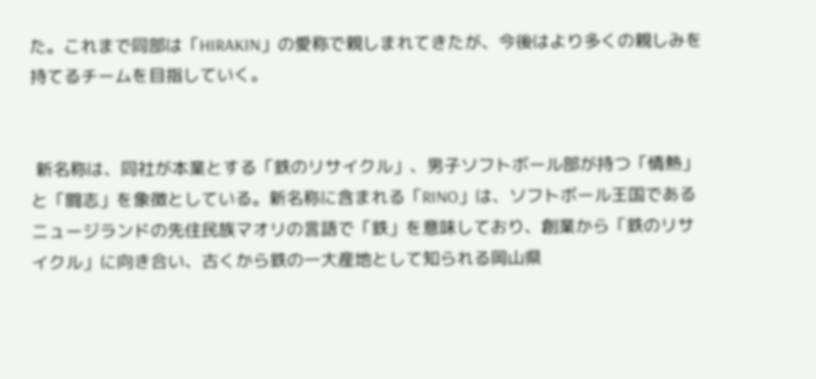た。これまで同部は「HIRAKIN」の愛称で親しまれてきたが、今後はより多くの親しみを持てるチームを目指していく。


 新名称は、同社が本業とする「鉄のリサイクル」、男子ソフトボール部が持つ「情熱」と「闘志」を象徴としている。新名称に含まれる「RINO」は、ソフトボール王国であるニュージランドの先住民族マオリの言語で「鉄」を意味しており、創業から「鉄のリサイクル」に向き合い、古くから鉄の一大産地として知られる岡山県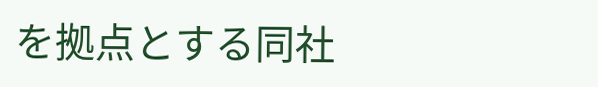を拠点とする同社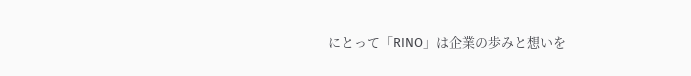にとって「RINO」は企業の歩みと想いを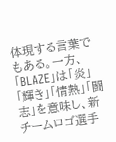体現する言葉でもある。一方、「BLAZE」は「炎」「輝き」「情熱」「闘志」を意味し、新チームロゴ選手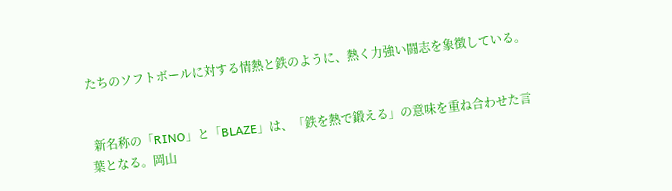たちのソフトボールに対する情熱と鉄のように、熱く力強い闘志を象徴している。


 新名称の「RINO」と「BLAZE」は、「鉄を熱で鍛える」の意味を重ね合わせた言葉となる。岡山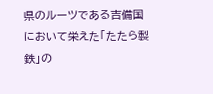県のルーツである吉備国において栄えた「たたら製鉄」の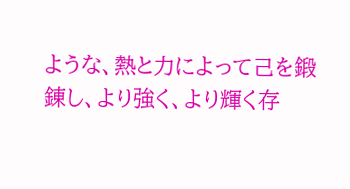ような、熱と力によって己を鍛錬し、より強く、より輝く存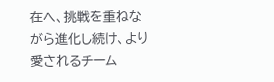在へ、挑戦を重ねながら進化し続け、より愛されるチーム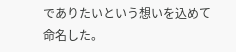でありたいという想いを込めて命名した。